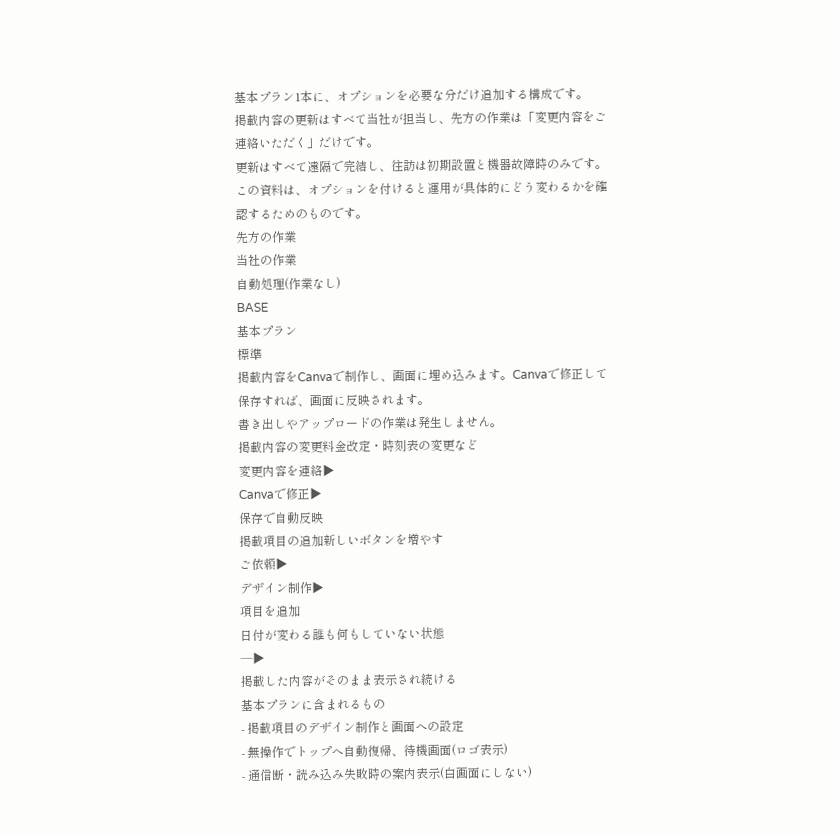基本プラン1本に、オプションを必要な分だけ追加する構成です。
掲載内容の更新はすべて当社が担当し、先方の作業は「変更内容をご連絡いただく」だけです。
更新はすべて遠隔で完結し、往訪は初期設置と機器故障時のみです。
この資料は、オプションを付けると運用が具体的にどう変わるかを確認するためのものです。
先方の作業
当社の作業
自動処理(作業なし)
BASE
基本プラン
標準
掲載内容をCanvaで制作し、画面に埋め込みます。Canvaで修正して保存すれば、画面に反映されます。
書き出しやアップロードの作業は発生しません。
掲載内容の変更料金改定・時刻表の変更など
変更内容を連絡▶
Canvaで修正▶
保存で自動反映
掲載項目の追加新しいボタンを増やす
ご依頼▶
デザイン制作▶
項目を追加
日付が変わる誰も何もしていない状態
—▶
掲載した内容がそのまま表示され続ける
基本プランに含まれるもの
- 掲載項目のデザイン制作と画面への設定
- 無操作でトップへ自動復帰、待機画面(ロゴ表示)
- 通信断・読み込み失敗時の案内表示(白画面にしない)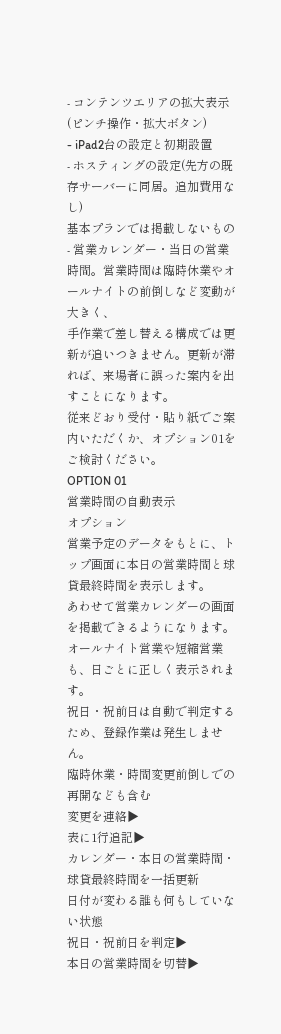- コンテンツエリアの拡大表示(ピンチ操作・拡大ボタン)
- iPad2台の設定と初期設置
- ホスティングの設定(先方の既存サーバーに同居。追加費用なし)
基本プランでは掲載しないもの
- 営業カレンダー・当日の営業時間。営業時間は臨時休業やオールナイトの前倒しなど変動が大きく、
手作業で差し替える構成では更新が追いつきません。更新が滞れば、来場者に誤った案内を出すことになります。
従来どおり受付・貼り紙でご案内いただくか、オプション01をご検討ください。
OPTION 01
営業時間の自動表示
オプション
営業予定のデータをもとに、トップ画面に本日の営業時間と球貸最終時間を表示します。
あわせて営業カレンダーの画面を掲載できるようになります。
オールナイト営業や短縮営業も、日ごとに正しく表示されます。
祝日・祝前日は自動で判定するため、登録作業は発生しません。
臨時休業・時間変更前倒しでの再開なども含む
変更を連絡▶
表に1行追記▶
カレンダー・本日の営業時間・球貸最終時間を一括更新
日付が変わる誰も何もしていない状態
祝日・祝前日を判定▶
本日の営業時間を切替▶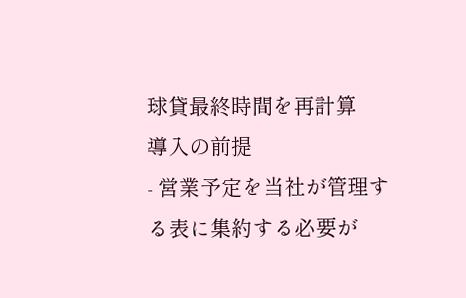球貸最終時間を再計算
導入の前提
- 営業予定を当社が管理する表に集約する必要が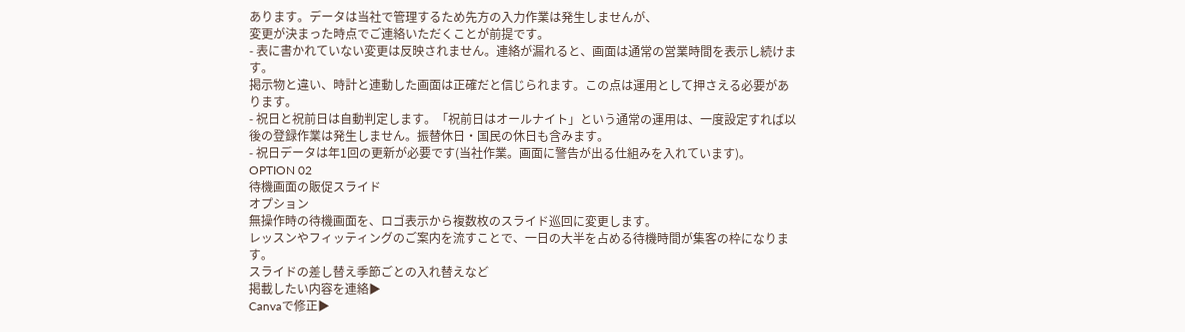あります。データは当社で管理するため先方の入力作業は発生しませんが、
変更が決まった時点でご連絡いただくことが前提です。
- 表に書かれていない変更は反映されません。連絡が漏れると、画面は通常の営業時間を表示し続けます。
掲示物と違い、時計と連動した画面は正確だと信じられます。この点は運用として押さえる必要があります。
- 祝日と祝前日は自動判定します。「祝前日はオールナイト」という通常の運用は、一度設定すれば以後の登録作業は発生しません。振替休日・国民の休日も含みます。
- 祝日データは年1回の更新が必要です(当社作業。画面に警告が出る仕組みを入れています)。
OPTION 02
待機画面の販促スライド
オプション
無操作時の待機画面を、ロゴ表示から複数枚のスライド巡回に変更します。
レッスンやフィッティングのご案内を流すことで、一日の大半を占める待機時間が集客の枠になります。
スライドの差し替え季節ごとの入れ替えなど
掲載したい内容を連絡▶
Canvaで修正▶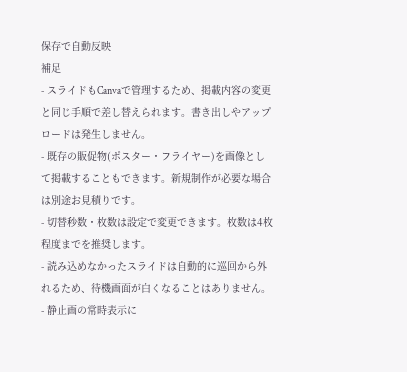保存で自動反映
補足
- スライドもCanvaで管理するため、掲載内容の変更と同じ手順で差し替えられます。書き出しやアップロードは発生しません。
- 既存の販促物(ポスター・フライヤー)を画像として掲載することもできます。新規制作が必要な場合は別途お見積りです。
- 切替秒数・枚数は設定で変更できます。枚数は4枚程度までを推奨します。
- 読み込めなかったスライドは自動的に巡回から外れるため、待機画面が白くなることはありません。
- 静止画の常時表示に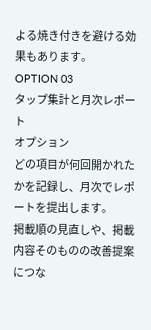よる焼き付きを避ける効果もあります。
OPTION 03
タップ集計と月次レポート
オプション
どの項目が何回開かれたかを記録し、月次でレポートを提出します。
掲載順の見直しや、掲載内容そのものの改善提案につな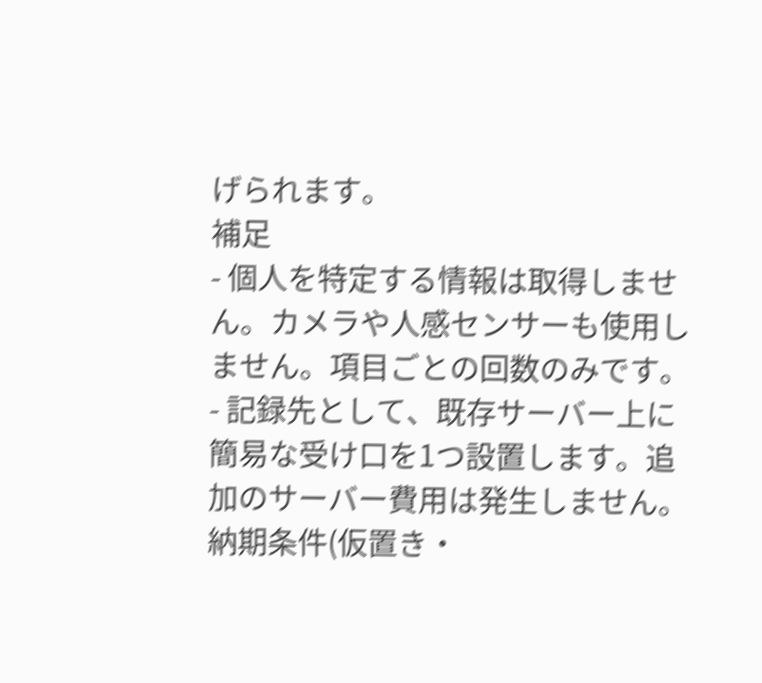げられます。
補足
- 個人を特定する情報は取得しません。カメラや人感センサーも使用しません。項目ごとの回数のみです。
- 記録先として、既存サーバー上に簡易な受け口を1つ設置します。追加のサーバー費用は発生しません。
納期条件(仮置き・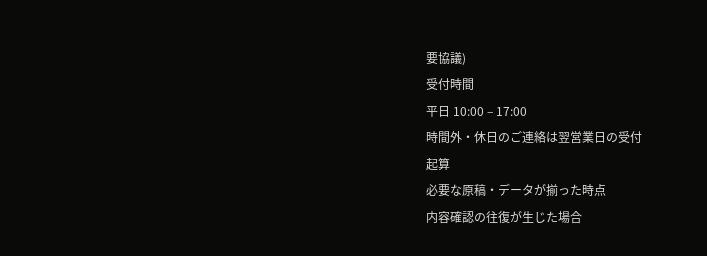要協議)
受付時間
平日 10:00 – 17:00
時間外・休日のご連絡は翌営業日の受付
起算
必要な原稿・データが揃った時点
内容確認の往復が生じた場合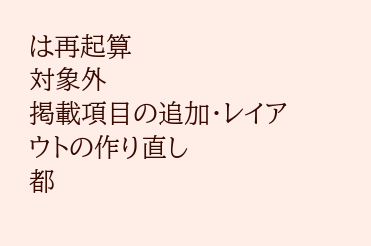は再起算
対象外
掲載項目の追加・レイアウトの作り直し
都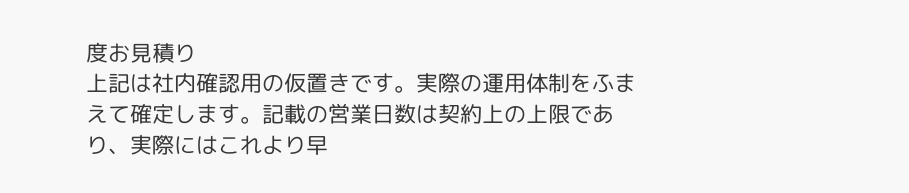度お見積り
上記は社内確認用の仮置きです。実際の運用体制をふまえて確定します。記載の営業日数は契約上の上限であり、実際にはこれより早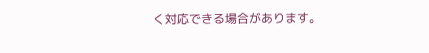く対応できる場合があります。